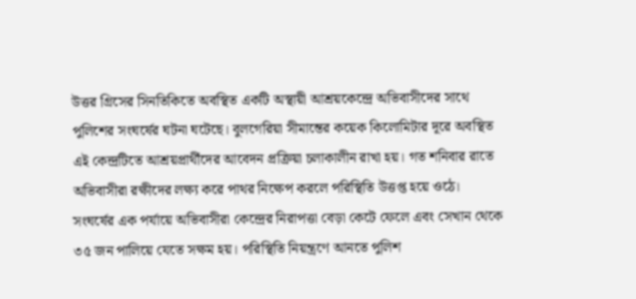উত্তর গ্রিসের সিনতিকিতে অবস্থিত একটি অস্থায়ী আশ্রয়কেন্দ্রে অভিবাসীদের সাথে পুলিশের সংঘর্ষের ঘটনা ঘটেছে। বুলগেরিয়া সীমান্তের কয়েক কিলোমিটার দূরে অবস্থিত এই কেন্দ্রটিতে আশ্রয়প্রার্থীদের আবেদন প্রক্রিয়া চলাকালীন রাখা হয়। গত শনিবার রাতে অভিবাসীরা রক্ষীদের লক্ষ্য করে পাথর নিক্ষেপ করলে পরিস্থিতি উত্তপ্ত হয়ে ওঠে।
সংঘর্ষের এক পর্যায়ে অভিবাসীরা কেন্দ্রের নিরাপত্তা বেড়া কেটে ফেলে এবং সেখান থেকে ৩৫ জন পালিয়ে যেতে সক্ষম হয়। পরিস্থিতি নিয়ন্ত্রণে আনতে পুলিশ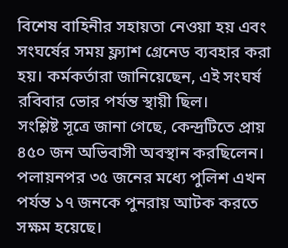বিশেষ বাহিনীর সহায়তা নেওয়া হয় এবং সংঘর্ষের সময় ফ্ল্যাশ গ্রেনেড ব্যবহার করা হয়। কর্মকর্তারা জানিয়েছেন, এই সংঘর্ষ রবিবার ভোর পর্যন্ত স্থায়ী ছিল।
সংশ্লিষ্ট সূত্রে জানা গেছে, কেন্দ্রটিতে প্রায় ৪৫০ জন অভিবাসী অবস্থান করছিলেন। পলায়নপর ৩৫ জনের মধ্যে পুলিশ এখন পর্যন্ত ১৭ জনকে পুনরায় আটক করতে সক্ষম হয়েছে।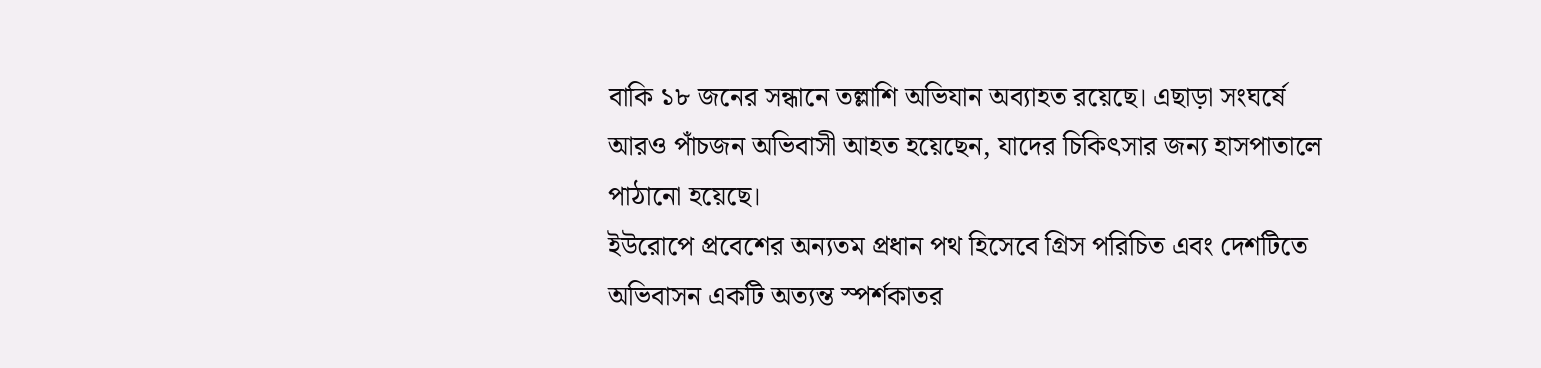বাকি ১৮ জনের সন্ধানে তল্লাশি অভিযান অব্যাহত রয়েছে। এছাড়া সংঘর্ষে আরও পাঁচজন অভিবাসী আহত হয়েছেন, যাদের চিকিৎসার জন্য হাসপাতালে পাঠানো হয়েছে।
ইউরোপে প্রবেশের অন্যতম প্রধান পথ হিসেবে গ্রিস পরিচিত এবং দেশটিতে অভিবাসন একটি অত্যন্ত স্পর্শকাতর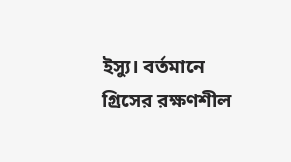ইস্যু। বর্তমানে গ্রিসের রক্ষণশীল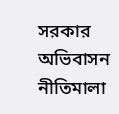সরকার অভিবাসন নীতিমালা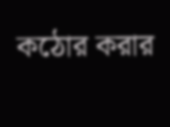কঠোর করার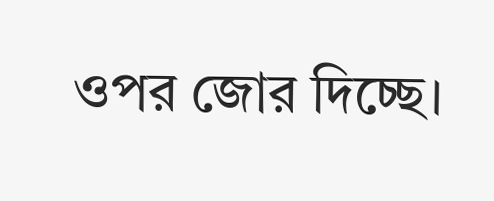ওপর জোর দিচ্ছে।